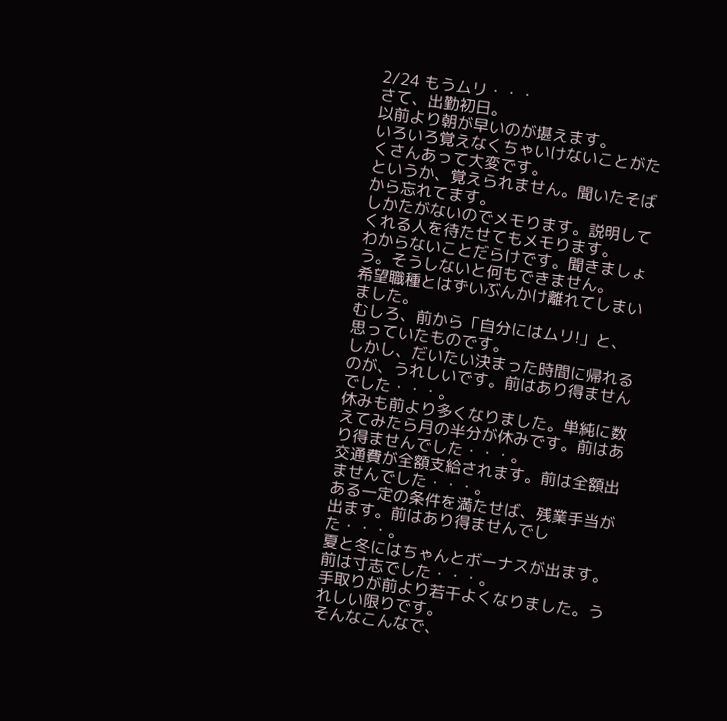2/24 もうムリ・・・
さて、出勤初日。
以前より朝が早いのが堪えます。
いろいろ覚えなくちゃいけないことがたくさんあって大変です。
というか、覚えられません。聞いたそばから忘れてます。
しかたがないのでメモります。説明してくれる人を待たせてもメモります。
わからないことだらけです。聞きましょう。そうしないと何もできません。
希望職種とはずいぶんかけ離れてしまいました。
むしろ、前から「自分にはムリ!」と、思っていたものです。
しかし、だいたい決まった時間に帰れるのが、うれしいです。前はあり得ませんでした・・・。
休みも前より多くなりました。単純に数えてみたら月の半分が休みです。前はあり得ませんでした・・・。
交通費が全額支給されます。前は全額出ませんでした・・・。
ある一定の条件を満たせば、残業手当が出ます。前はあり得ませんでした・・・。
夏と冬にはちゃんとボーナスが出ます。前は寸志でした・・・。
手取りが前より若干よくなりました。うれしい限りです。
そんなこんなで、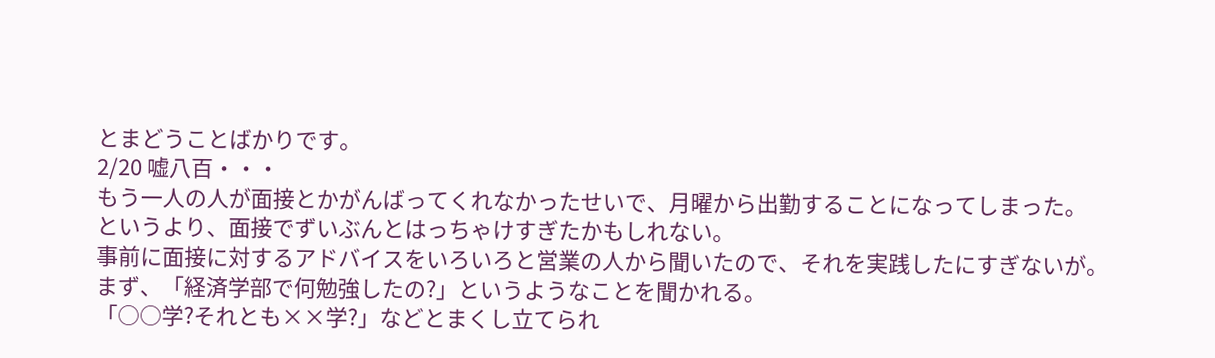とまどうことばかりです。
2/20 嘘八百・・・
もう一人の人が面接とかがんばってくれなかったせいで、月曜から出勤することになってしまった。
というより、面接でずいぶんとはっちゃけすぎたかもしれない。
事前に面接に対するアドバイスをいろいろと営業の人から聞いたので、それを実践したにすぎないが。
まず、「経済学部で何勉強したの?」というようなことを聞かれる。
「○○学?それとも××学?」などとまくし立てられ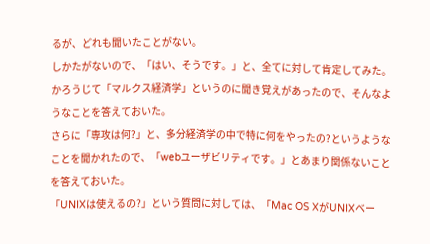るが、どれも聞いたことがない。
しかたがないので、「はい、そうです。」と、全てに対して肯定してみた。
かろうじて「マルクス経済学」というのに聞き覚えがあったので、そんなようなことを答えておいた。
さらに「専攻は何?」と、多分経済学の中で特に何をやったの?というようなことを聞かれたので、「webユーザビリティです。」とあまり関係ないことを答えておいた。
「UNIXは使えるの?」という質問に対しては、「Mac OS XがUNIXベー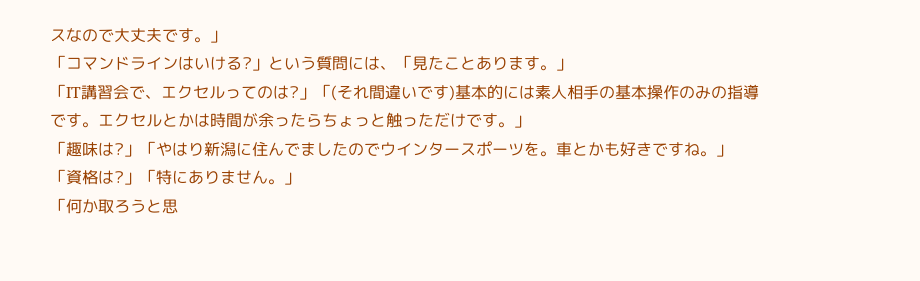スなので大丈夫です。」
「コマンドラインはいける?」という質問には、「見たことあります。」
「IT講習会で、エクセルってのは?」「(それ間違いです)基本的には素人相手の基本操作のみの指導です。エクセルとかは時間が余ったらちょっと触っただけです。」
「趣味は?」「やはり新潟に住んでましたのでウインタースポーツを。車とかも好きですね。」
「資格は?」「特にありません。」
「何か取ろうと思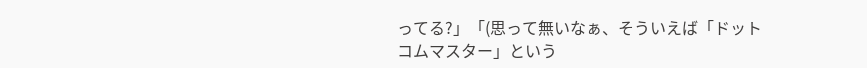ってる?」「(思って無いなぁ、そういえば「ドットコムマスター」という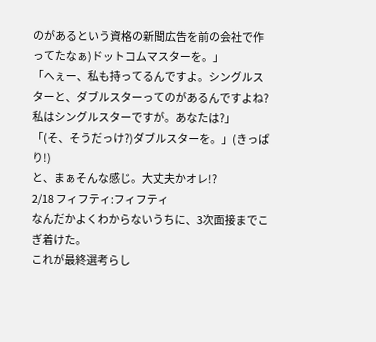のがあるという資格の新聞広告を前の会社で作ってたなぁ)ドットコムマスターを。」
「へぇー、私も持ってるんですよ。シングルスターと、ダブルスターってのがあるんですよね?私はシングルスターですが。あなたは?」
「(そ、そうだっけ?)ダブルスターを。」(きっぱり!)
と、まぁそんな感じ。大丈夫かオレ!?
2/18 フィフティ:フィフティ
なんだかよくわからないうちに、3次面接までこぎ着けた。
これが最終選考らし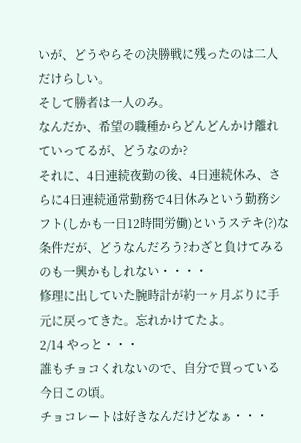いが、どうやらその決勝戦に残ったのは二人だけらしい。
そして勝者は一人のみ。
なんだか、希望の職種からどんどんかけ離れていってるが、どうなのか?
それに、4日連続夜勤の後、4日連続休み、さらに4日連続通常勤務で4日休みという勤務シフト(しかも一日12時間労働)というステキ(?)な条件だが、どうなんだろう?わざと負けてみるのも一興かもしれない・・・・
修理に出していた腕時計が約一ヶ月ぶりに手元に戻ってきた。忘れかけてたよ。
2/14 やっと・・・
誰もチョコくれないので、自分で買っている今日この頃。
チョコレートは好きなんだけどなぁ・・・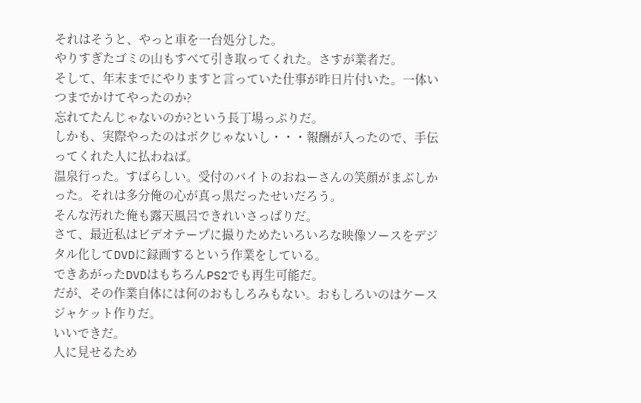それはそうと、やっと車を一台処分した。
やりすぎたゴミの山もすべて引き取ってくれた。さすが業者だ。
そして、年末までにやりますと言っていた仕事が昨日片付いた。一体いつまでかけてやったのか?
忘れてたんじゃないのか?という長丁場っぷりだ。
しかも、実際やったのはボクじゃないし・・・報酬が入ったので、手伝ってくれた人に払わねば。
温泉行った。すばらしい。受付のバイトのおねーさんの笑顔がまぶしかった。それは多分俺の心が真っ黒だったせいだろう。
そんな汚れた俺も露天風呂できれいさっぱりだ。
さて、最近私はビデオテープに撮りためたいろいろな映像ソースをデジタル化してDVDに録画するという作業をしている。
できあがったDVDはもちろんPS2でも再生可能だ。
だが、その作業自体には何のおもしろみもない。おもしろいのはケースジャケット作りだ。
いいできだ。
人に見せるため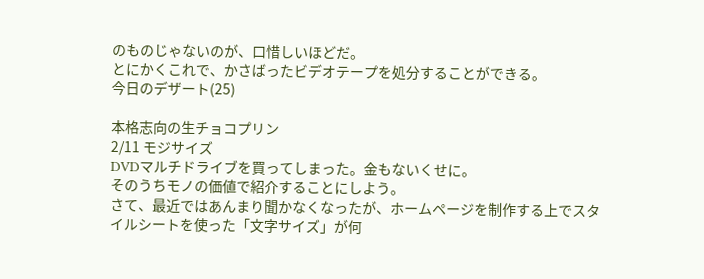のものじゃないのが、口惜しいほどだ。
とにかくこれで、かさばったビデオテープを処分することができる。
今日のデザート(25)

本格志向の生チョコプリン
2/11 モジサイズ
DVDマルチドライブを買ってしまった。金もないくせに。
そのうちモノの価値で紹介することにしよう。
さて、最近ではあんまり聞かなくなったが、ホームページを制作する上でスタイルシートを使った「文字サイズ」が何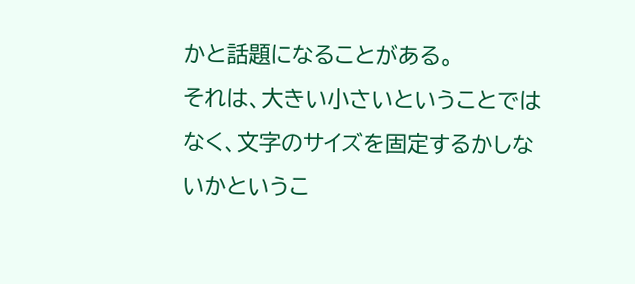かと話題になることがある。
それは、大きい小さいということではなく、文字のサイズを固定するかしないかというこ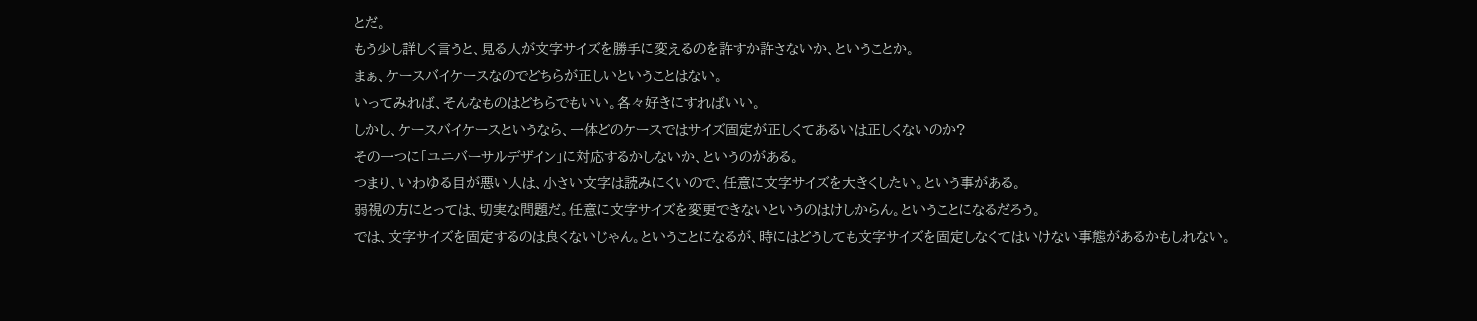とだ。
もう少し詳しく言うと、見る人が文字サイズを勝手に変えるのを許すか許さないか、ということか。
まぁ、ケースバイケースなのでどちらが正しいということはない。
いってみれば、そんなものはどちらでもいい。各々好きにすればいい。
しかし、ケースバイケースというなら、一体どのケースではサイズ固定が正しくてあるいは正しくないのか?
その一つに「ユニバーサルデザイン」に対応するかしないか、というのがある。
つまり、いわゆる目が悪い人は、小さい文字は読みにくいので、任意に文字サイズを大きくしたい。という事がある。
弱視の方にとっては、切実な問題だ。任意に文字サイズを変更できないというのはけしからん。ということになるだろう。
では、文字サイズを固定するのは良くないじゃん。ということになるが、時にはどうしても文字サイズを固定しなくてはいけない事態があるかもしれない。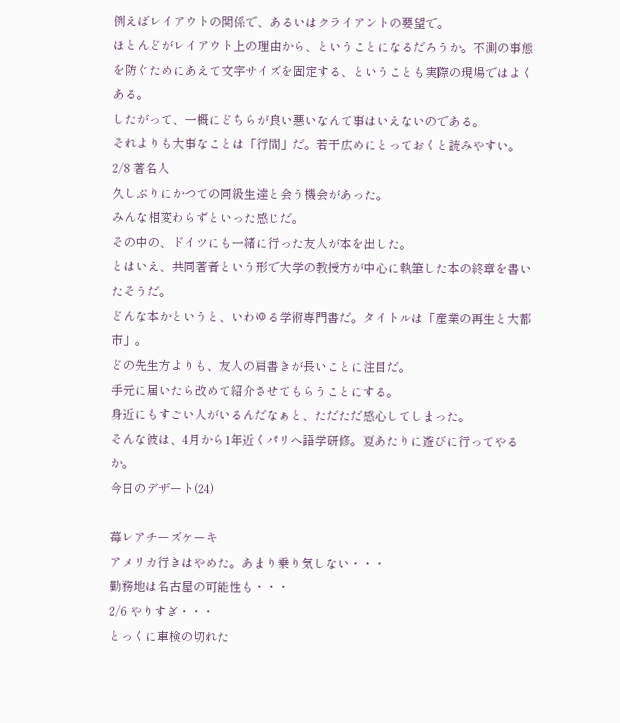例えばレイアウトの関係で、あるいはクライアントの要望で。
ほとんどがレイアウト上の理由から、ということになるだろうか。不測の事態を防ぐためにあえて文字サイズを固定する、ということも実際の現場ではよくある。
したがって、一概にどちらが良い悪いなんて事はいえないのである。
それよりも大事なことは「行間」だ。若干広めにとっておくと読みやすい。
2/8 著名人
久しぶりにかつての同級生達と会う機会があった。
みんな相変わらずといった感じだ。
その中の、ドイツにも一緒に行った友人が本を出した。
とはいえ、共同著者という形で大学の教授方が中心に執筆した本の終章を書いたそうだ。
どんな本かというと、いわゆる学術専門書だ。タイトルは「産業の再生と大都市」。
どの先生方よりも、友人の肩書きが長いことに注目だ。
手元に届いたら改めて紹介させてもらうことにする。
身近にもすごい人がいるんだなぁと、ただただ感心してしまった。
そんな彼は、4月から1年近くパリへ語学研修。夏あたりに遊びに行ってやるか。
今日のデザート(24)

苺レアチーズケーキ
アメリカ行きはやめた。あまり乗り気しない・・・
勤務地は名古屋の可能性も・・・
2/6 やりすぎ・・・
とっくに車検の切れた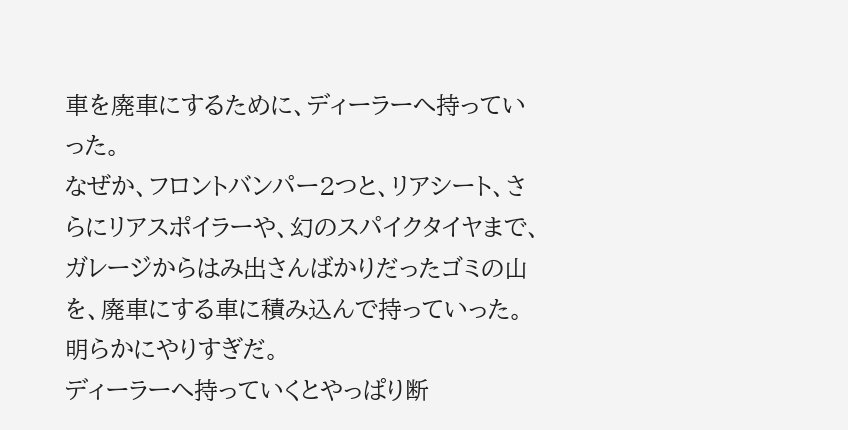車を廃車にするために、ディーラーへ持っていった。
なぜか、フロントバンパー2つと、リアシート、さらにリアスポイラーや、幻のスパイクタイヤまで、ガレージからはみ出さんばかりだったゴミの山を、廃車にする車に積み込んで持っていった。明らかにやりすぎだ。
ディーラーへ持っていくとやっぱり断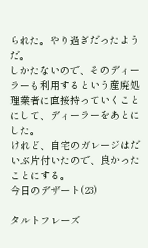られた。やり過ぎだったようだ。
しかたないので、そのディーラーも利用するという産廃処理業者に直接持っていくことにして、ディーラーをあとにした。
けれど、自宅のガレージはだいぶ片付いたので、良かったことにする。
今日のデザート(23)

タルトフレーズ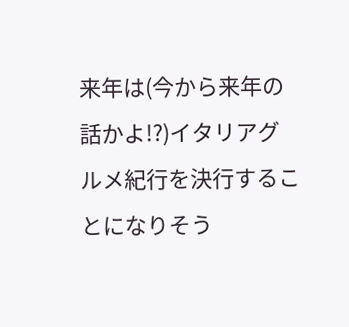来年は(今から来年の話かよ!?)イタリアグルメ紀行を決行することになりそう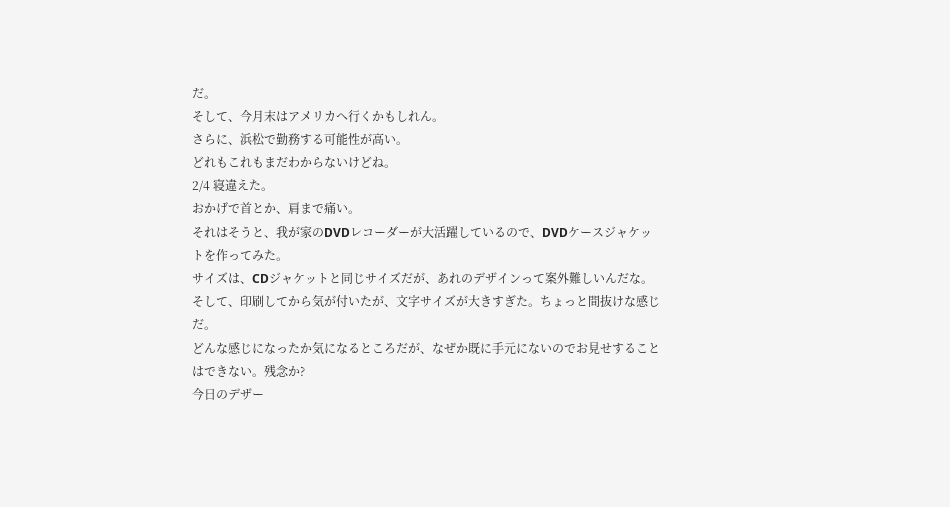だ。
そして、今月末はアメリカへ行くかもしれん。
さらに、浜松で勤務する可能性が高い。
どれもこれもまだわからないけどね。
2/4 寝違えた。
おかげで首とか、肩まで痛い。
それはそうと、我が家のDVDレコーダーが大活躍しているので、DVDケースジャケットを作ってみた。
サイズは、CDジャケットと同じサイズだが、あれのデザインって案外難しいんだな。
そして、印刷してから気が付いたが、文字サイズが大きすぎた。ちょっと間抜けな感じだ。
どんな感じになったか気になるところだが、なぜか既に手元にないのでお見せすることはできない。残念か?
今日のデザー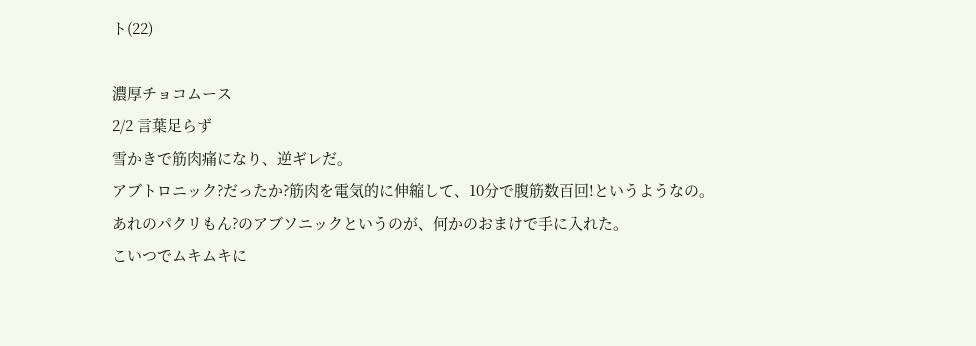ト(22)

濃厚チョコムース
2/2 言葉足らず
雪かきで筋肉痛になり、逆ギレだ。
アブトロニック?だったか?筋肉を電気的に伸縮して、10分で腹筋数百回!というようなの。
あれのパクリもん?のアブソニックというのが、何かのおまけで手に入れた。
こいつでムキムキに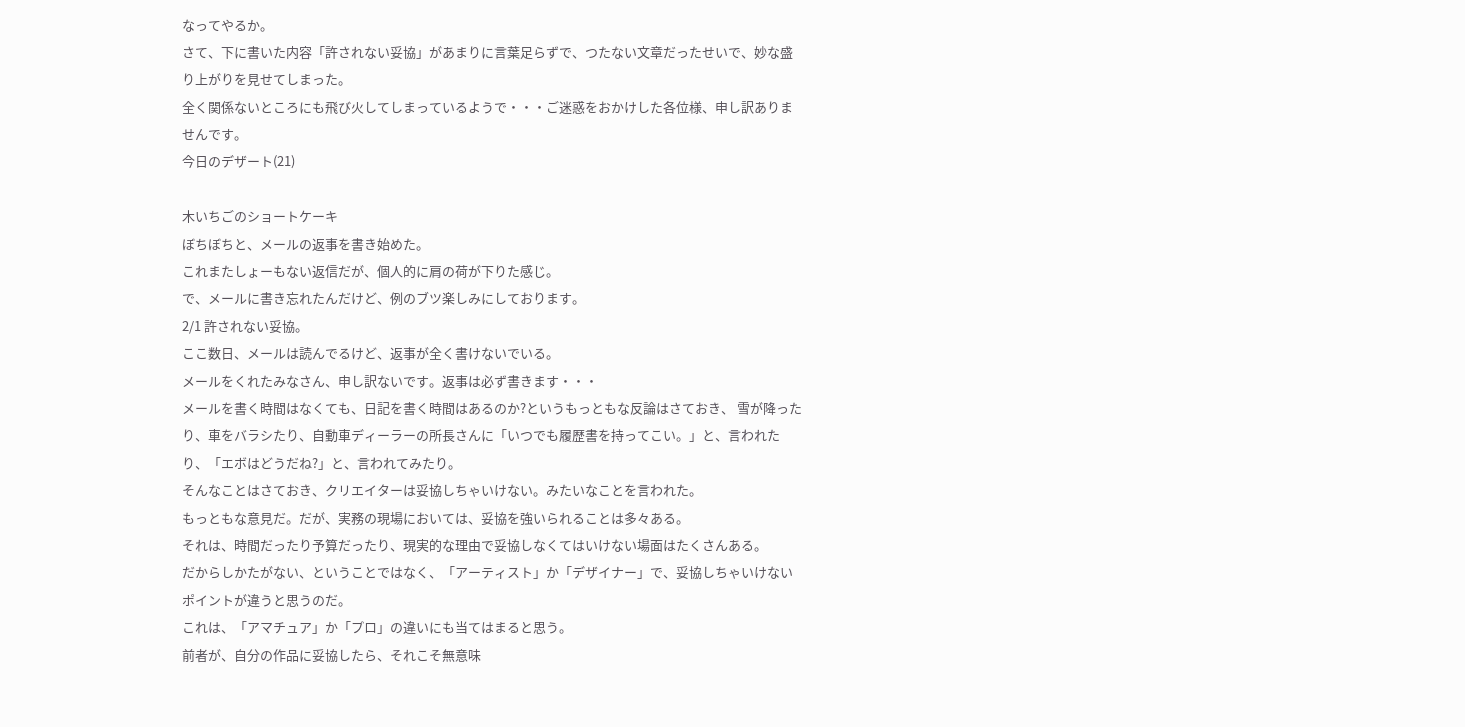なってやるか。
さて、下に書いた内容「許されない妥協」があまりに言葉足らずで、つたない文章だったせいで、妙な盛り上がりを見せてしまった。
全く関係ないところにも飛び火してしまっているようで・・・ご迷惑をおかけした各位様、申し訳ありませんです。
今日のデザート(21)

木いちごのショートケーキ
ぼちぼちと、メールの返事を書き始めた。
これまたしょーもない返信だが、個人的に肩の荷が下りた感じ。
で、メールに書き忘れたんだけど、例のブツ楽しみにしております。
2/1 許されない妥協。
ここ数日、メールは読んでるけど、返事が全く書けないでいる。
メールをくれたみなさん、申し訳ないです。返事は必ず書きます・・・
メールを書く時間はなくても、日記を書く時間はあるのか?というもっともな反論はさておき、 雪が降ったり、車をバラシたり、自動車ディーラーの所長さんに「いつでも履歴書を持ってこい。」と、言われたり、「エボはどうだね?」と、言われてみたり。
そんなことはさておき、クリエイターは妥協しちゃいけない。みたいなことを言われた。
もっともな意見だ。だが、実務の現場においては、妥協を強いられることは多々ある。
それは、時間だったり予算だったり、現実的な理由で妥協しなくてはいけない場面はたくさんある。
だからしかたがない、ということではなく、「アーティスト」か「デザイナー」で、妥協しちゃいけないポイントが違うと思うのだ。
これは、「アマチュア」か「プロ」の違いにも当てはまると思う。
前者が、自分の作品に妥協したら、それこそ無意味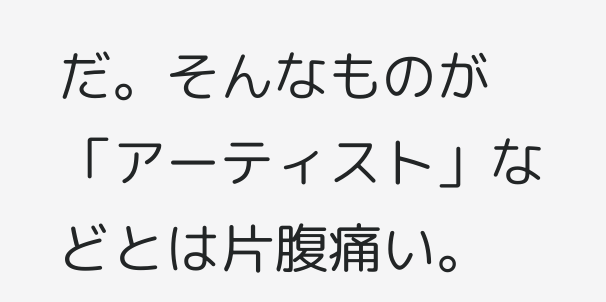だ。そんなものが「アーティスト」などとは片腹痛い。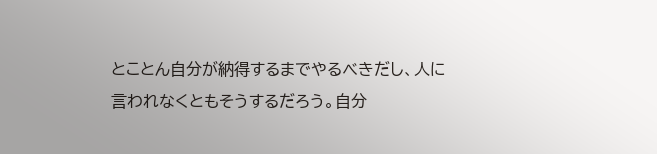とことん自分が納得するまでやるべきだし、人に言われなくともそうするだろう。自分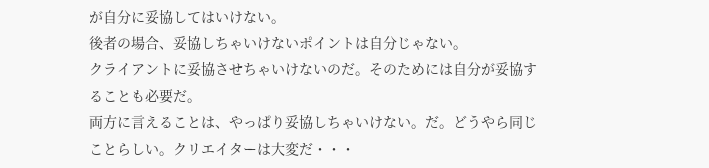が自分に妥協してはいけない。
後者の場合、妥協しちゃいけないポイントは自分じゃない。
クライアントに妥協させちゃいけないのだ。そのためには自分が妥協することも必要だ。
両方に言えることは、やっぱり妥協しちゃいけない。だ。どうやら同じことらしい。クリエイターは大変だ・・・